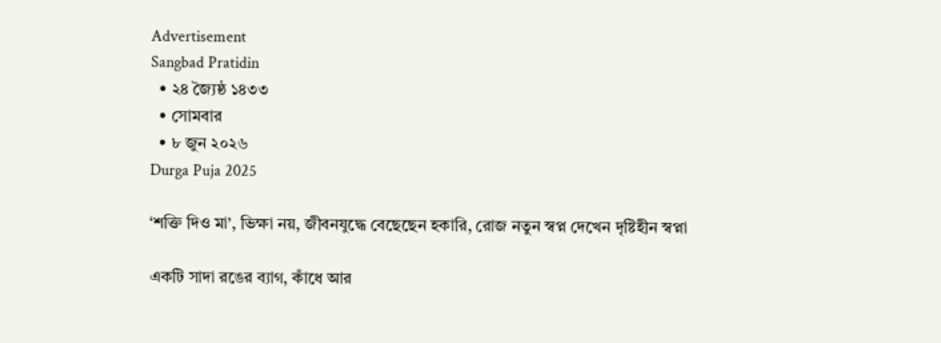Advertisement
Sangbad Pratidin
  • ২৪ জ্যৈষ্ঠ ১৪৩৩
  • সোমবার
  • ৮ জুন ২০২৬
Durga Puja 2025

‘শক্তি দিও মা’, ভিক্ষা নয়, জীবনযুদ্ধে বেছেছেন হকারি, রোজ নতুন স্বপ্ন দেখেন দৃষ্টিহীন স্বপ্না

একটি সাদা রঙের ব্যাগ, কাঁধে আর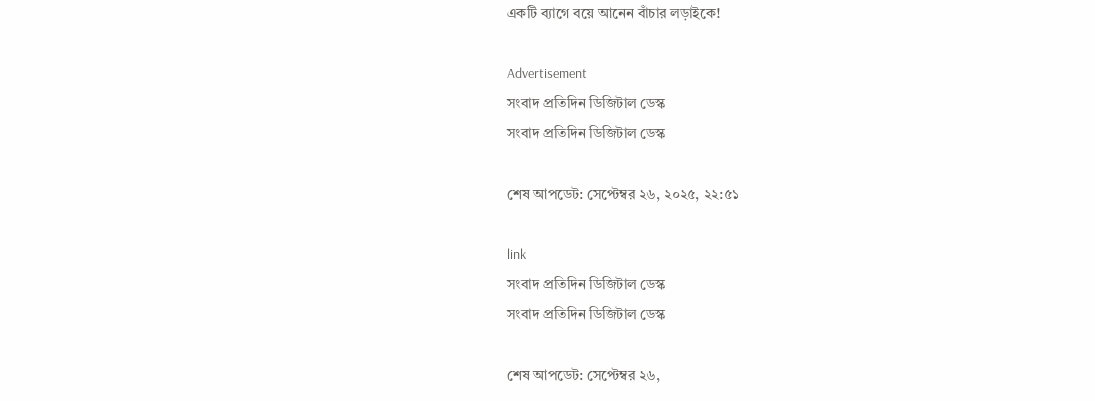একটি ব্যাগে বয়ে আনেন বাঁচার লড়াইকে!

Advertisement
সংবাদ প্রতিদিন ডিজিটাল ডেস্ক
সংবাদ প্রতিদিন ডিজিটাল ডেস্ক

শেষ আপডেট: সেপ্টেম্বর ২৬, ২০২৫, ২২:৫১

link
সংবাদ প্রতিদিন ডিজিটাল ডেস্ক
সংবাদ প্রতিদিন ডিজিটাল ডেস্ক

শেষ আপডেট: সেপ্টেম্বর ২৬,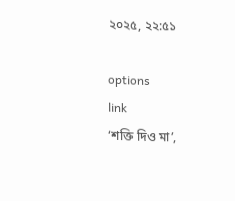২০২৫, ২২:৫১

options
link
‘শক্তি দিও মা’,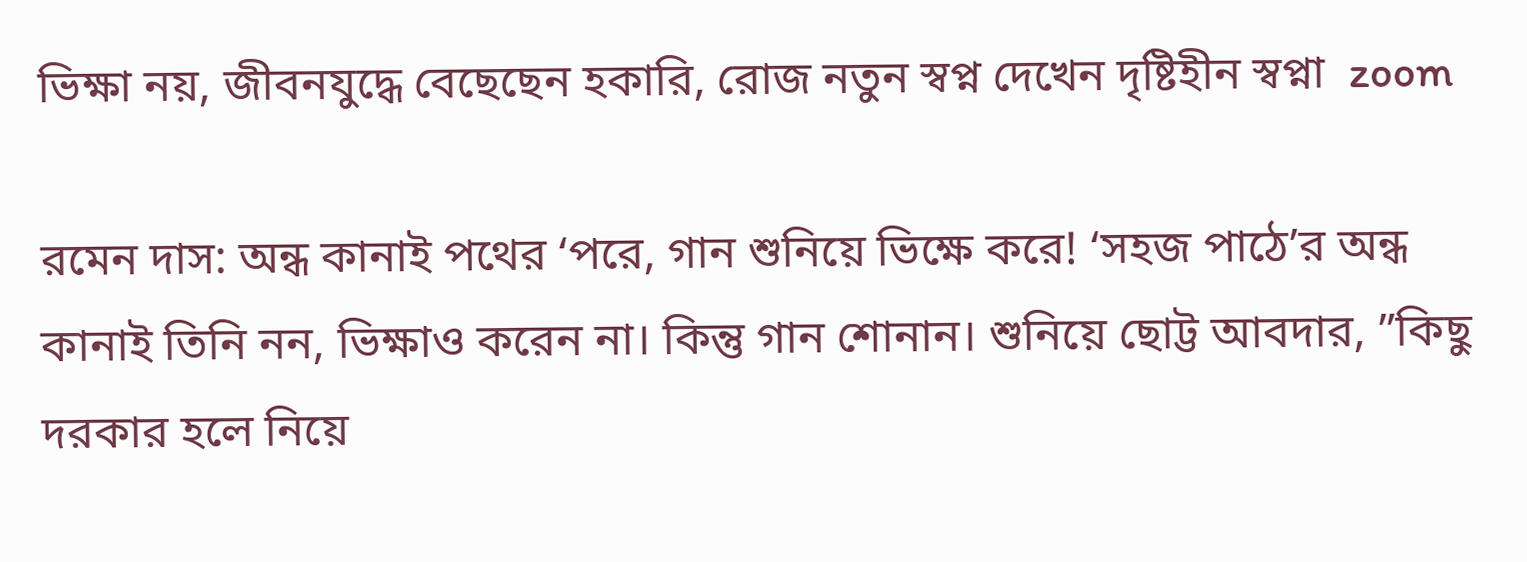ভিক্ষা নয়, জীবনযুদ্ধে বেছেছেন হকারি, রোজ নতুন স্বপ্ন দেখেন দৃষ্টিহীন স্বপ্না  zoom

রমেন দাস: অন্ধ কানাই পথের ‘পরে, গান শুনিয়ে ভিক্ষে করে! ‘সহজ পাঠে’র অন্ধ কানাই তিনি নন, ভিক্ষাও করেন না। কিন্তু গান শোনান। শুনিয়ে ছোট্ট আবদার, ”কিছু দরকার হলে নিয়ে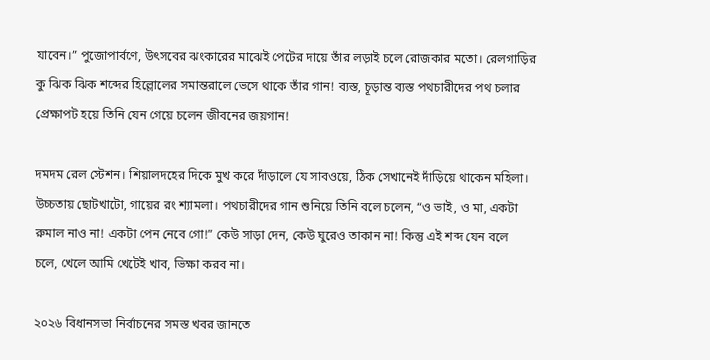যাবেন।” পুজোপার্বণে, উৎসবের ঝংকারের মাঝেই পেটের দায়ে তাঁর লড়াই চলে রোজকার মতো। রেলগাড়ির কু ঝিক ঝিক শব্দের হিল্লোলের সমান্তরালে ভেসে থাকে তাঁর গান! ব্যস্ত, চূড়ান্ত ব্যস্ত পথচারীদের পথ চলার প্রেক্ষাপট হয়ে তিনি যেন গেয়ে চলেন জীবনের জয়গান!

দমদম রেল স্টেশন। শিয়ালদহের দিকে মুখ করে দাঁড়ালে যে সাবওয়ে, ঠিক সেখানেই দাঁড়িয়ে থাকেন মহিলা। উচ্চতায় ছোটখাটো, গায়ের রং শ্যামলা। পথচারীদের গান শুনিয়ে তিনি বলে চলেন, “ও ভাই, ও মা, একটা রুমাল নাও না! একটা পেন নেবে গো!” কেউ সাড়া দেন, কেউ ঘুরেও তাকান না! কিন্তু এই শব্দ যেন বলে চলে, খেলে আমি খেটেই খাব, ভিক্ষা করব না।

২০২৬ বিধানসভা নির্বাচনের সমস্ত খবর জানতে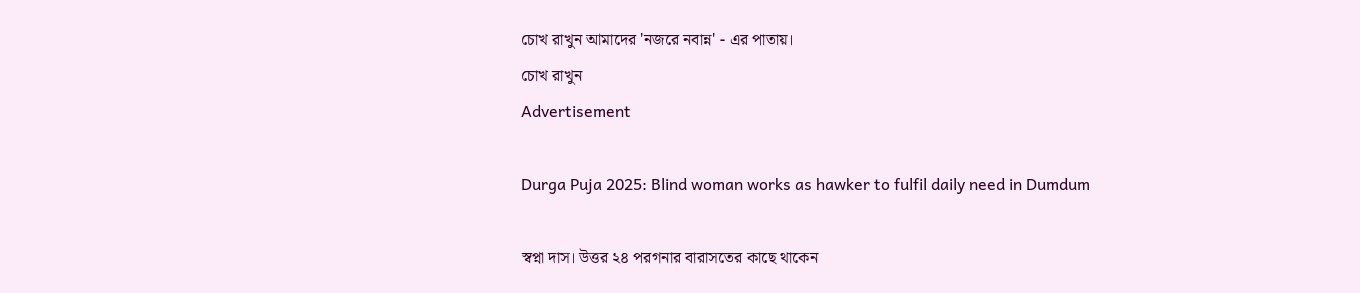চোখ রাখুন আমাদের 'নজরে নবান্ন' - এর পাতায়।
চোখ রাখুন
Advertisement

Durga Puja 2025: Blind woman works as hawker to fulfil daily need in Dumdum

স্বপ্না দাস। উত্তর ২৪ পরগনার বারাসতের কাছে থাকেন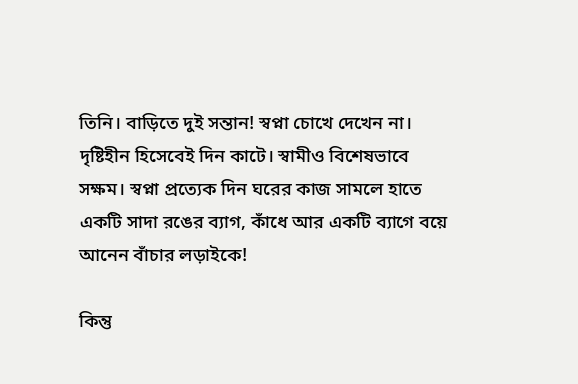তিনি। বাড়িতে দুই সন্তান! স্বপ্না চোখে দেখেন না। দৃষ্টিহীন হিসেবেই দিন কাটে। স্বামীও বিশেষভাবে সক্ষম। স্বপ্না প্রত্যেক দিন ঘরের কাজ সামলে হাতে একটি সাদা রঙের ব্যাগ, কাঁধে আর একটি ব্যাগে বয়ে আনেন বাঁচার লড়াইকে!

কিন্তু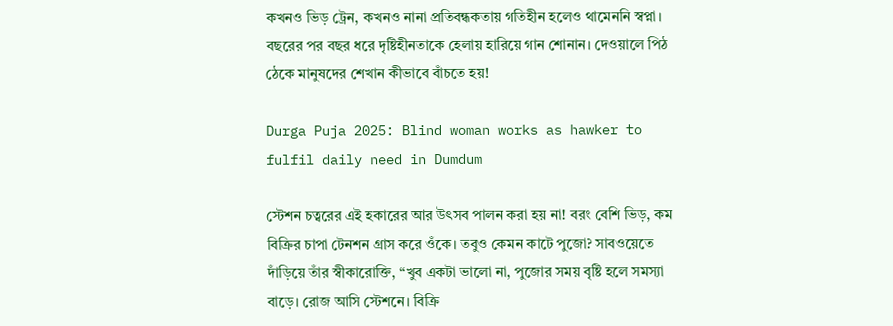কখনও ভিড় ট্রেন, কখনও নানা প্রতিবন্ধকতায় গতিহীন হলেও থামেননি স্বপ্না। বছরের পর বছর ধরে দৃষ্টিহীনতাকে হেলায় হারিয়ে গান শোনান। দেওয়ালে পিঠ ঠেকে মানুষদের শেখান কীভাবে বাঁচতে হয়!

Durga Puja 2025: Blind woman works as hawker to fulfil daily need in Dumdum

স্টেশন চত্বরের এই হকারের আর উৎসব পালন করা হয় না! বরং বেশি ভিড়, কম বিক্রির চাপা টেনশন গ্রাস করে ওঁকে। তবুও কেমন কাটে পুজো? সাবওয়েতে দাঁড়িয়ে তাঁর স্বীকারোক্তি, “খুব একটা ভালো না, পুজোর সময় বৃষ্টি হলে সমস্যা বাড়ে। রোজ আসি স্টেশনে। বিক্রি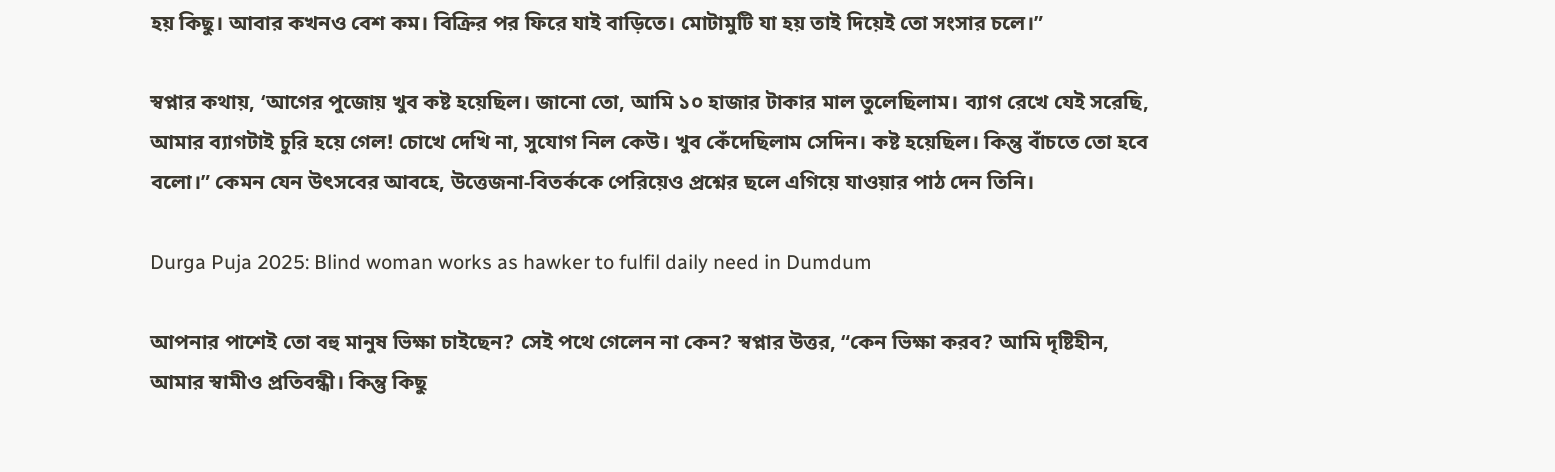হয় কিছু। আবার কখনও বেশ কম। বিক্রির পর ফিরে যাই বাড়িতে। মোটামুটি যা হয় তাই দিয়েই তো সংসার চলে।”

স্বপ্নার কথায়, ‘আগের পুজোয় খুব কষ্ট হয়েছিল। জানো তো, আমি ১০ হাজার টাকার মাল তুলেছিলাম। ব্যাগ রেখে যেই সরেছি, আমার ব্যাগটাই চুরি হয়ে গেল! চোখে দেখি না, সুযোগ নিল কেউ। খুব কেঁদেছিলাম সেদিন। কষ্ট হয়েছিল। কিন্তু বাঁচতে তো হবে বলো।” কেমন যেন উৎসবের আবহে, উত্তেজনা-বিতর্ককে পেরিয়েও প্রশ্নের ছলে এগিয়ে যাওয়ার পাঠ দেন তিনি।

Durga Puja 2025: Blind woman works as hawker to fulfil daily need in Dumdum

আপনার পাশেই তো বহু মানুষ ভিক্ষা চাইছেন? সেই পথে গেলেন না কেন? স্বপ্নার উত্তর, “কেন ভিক্ষা করব? আমি দৃষ্টিহীন, আমার স্বামীও প্রতিবন্ধী। কিন্তু কিছু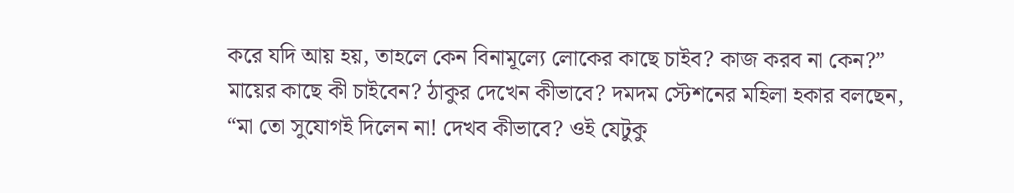করে যদি আয় হয়, তাহলে কেন বিনামূল্যে লোকের কাছে চাইব? কাজ করব না কেন?” মায়ের কাছে কী চাইবেন? ঠাকুর দেখেন কীভাবে? দমদম স্টেশনের মহিলা হকার বলছেন, “মা তো সুযোগই দিলেন না! দেখব কীভাবে? ওই যেটুকু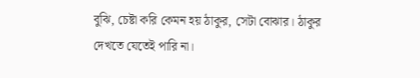বুঝি, চেষ্টা করি কেমন হয় ঠাকুর, সেটা বোঝার। ঠাকুর দেখতে যেতেই পারি না।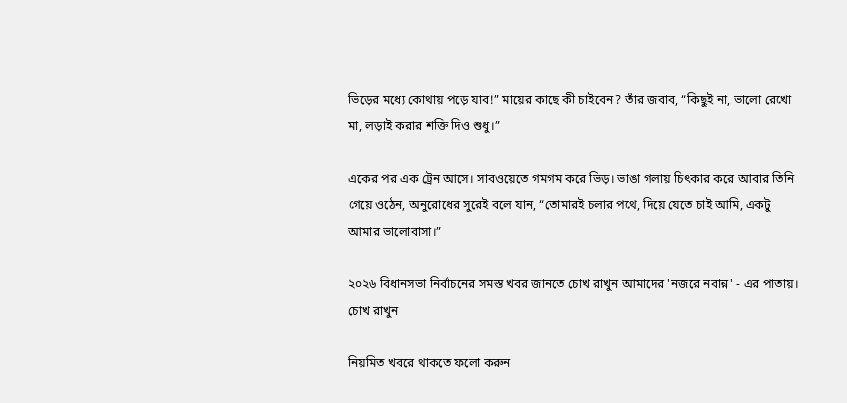ভিড়ের মধ্যে কোথায় পড়ে যাব!” মায়ের কাছে কী চাইবেন? তাঁর জবাব, “কিছুই না, ভালো রেখো মা, লড়াই করার শক্তি দিও শুধু।”

একের পর এক ট্রেন আসে। সাবওয়েতে গমগম করে ভিড়। ভাঙা গলায় চিৎকার করে আবার তিনি গেয়ে ওঠেন, অনুরোধের সুরেই বলে যান, “তোমারই চলার পথে, দিয়ে যেতে চাই আমি, একটু আমার ভালোবাসা।”

২০২৬ বিধানসভা নির্বাচনের সমস্ত খবর জানতে চোখ রাখুন আমাদের 'নজরে নবান্ন' - এর পাতায়।
চোখ রাখুন

নিয়মিত খবরে থাকতে ফলো করুন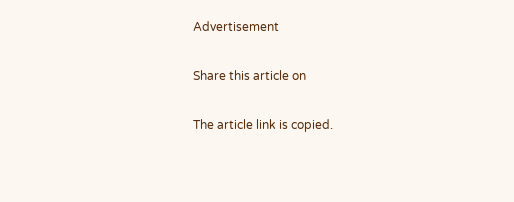Advertisement

Share this article on

The article link is copied.